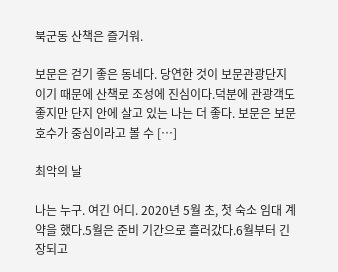북군동 산책은 즐거워.

보문은 걷기 좋은 동네다. 당연한 것이 보문관광단지이기 때문에 산책로 조성에 진심이다.덕분에 관광객도 좋지만 단지 안에 살고 있는 나는 더 좋다. 보문은 보문호수가 중심이라고 볼 수 […]

최악의 날

나는 누구. 여긴 어디. 2020년 5월 초, 첫 숙소 임대 계약을 했다.5월은 준비 기간으로 흘러갔다.6월부터 긴장되고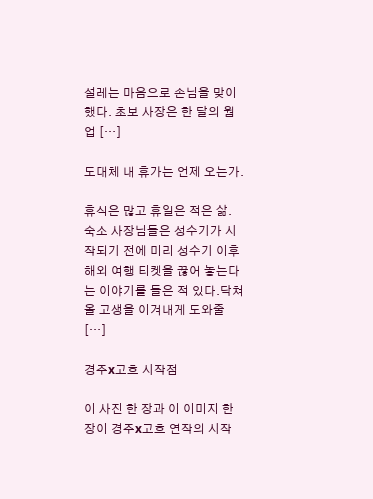설레는 마음으로 손님을 맞이했다. 초보 사장은 한 달의 웜업 […]

도대체 내 휴가는 언제 오는가.

휴식은 많고 휴일은 적은 삶. 숙소 사장님들은 성수기가 시작되기 전에 미리 성수기 이후 해외 여행 티켓을 끊어 놓는다는 이야기를 들은 적 있다.닥쳐올 고생을 이겨내게 도와줄 […]

경주x고흐 시작점

이 사진 한 장과 이 이미지 한 장이 경주x고흐 연작의 시작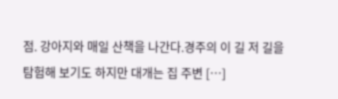점. 강아지와 매일 산책을 나간다.경주의 이 길 저 길을 탐험해 보기도 하지만 대개는 집 주변 […]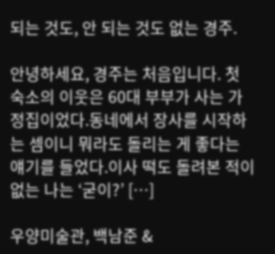되는 것도, 안 되는 것도 없는 경주.

안녕하세요, 경주는 처음입니다. 첫 숙소의 이웃은 60대 부부가 사는 가정집이었다.동네에서 장사를 시작하는 셈이니 뭐라도 돌리는 게 좋다는 얘기를 들었다.이사 떡도 돌려본 적이 없는 나는 ‘굳이?’ […]

우양미술관, 백남준 &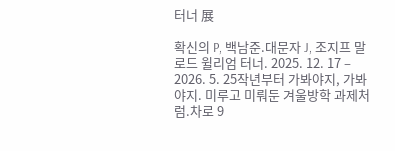터너 展

확신의 P, 백남준.대문자 J, 조지프 말로드 윌리엄 터너. 2025. 12. 17 – 2026. 5. 25작년부터 가봐야지, 가봐야지. 미루고 미뤄둔 겨울방학 과제처럼.차로 9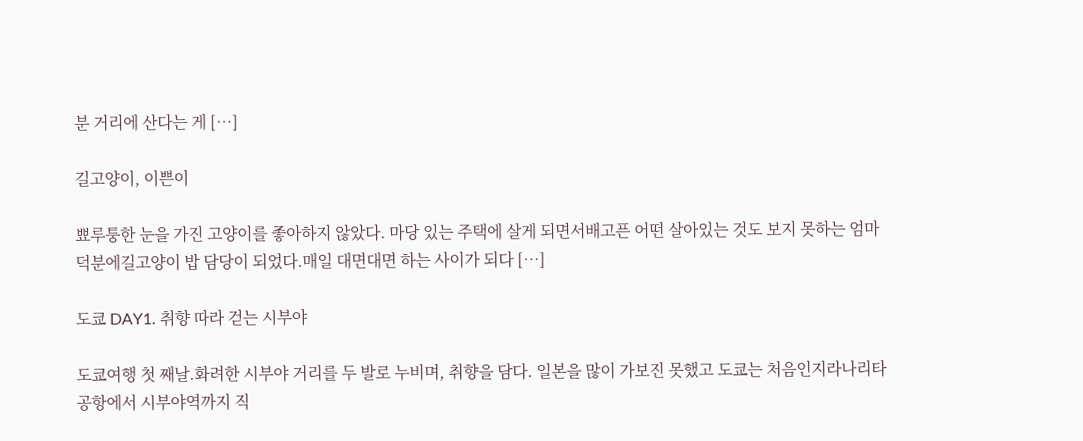분 거리에 산다는 게 […]

길고양이, 이쁜이

뾰루퉁한 눈을 가진 고양이를 좋아하지 않았다. 마당 있는 주택에 살게 되면서배고픈 어떤 살아있는 것도 보지 못하는 엄마 덕분에길고양이 밥 담당이 되었다.매일 대면대면 하는 사이가 되다 […]

도쿄 DAY1. 취향 따라 걷는 시부야

도쿄여행 첫 째날.화려한 시부야 거리를 두 발로 누비며, 취향을 담다. 일본을 많이 가보진 못했고 도쿄는 처음인지라나리타공항에서 시부야역까지 직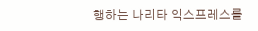행하는 나리타 익스프레스를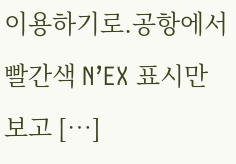이용하기로.공항에서 빨간색 N’EX 표시만 보고 […]